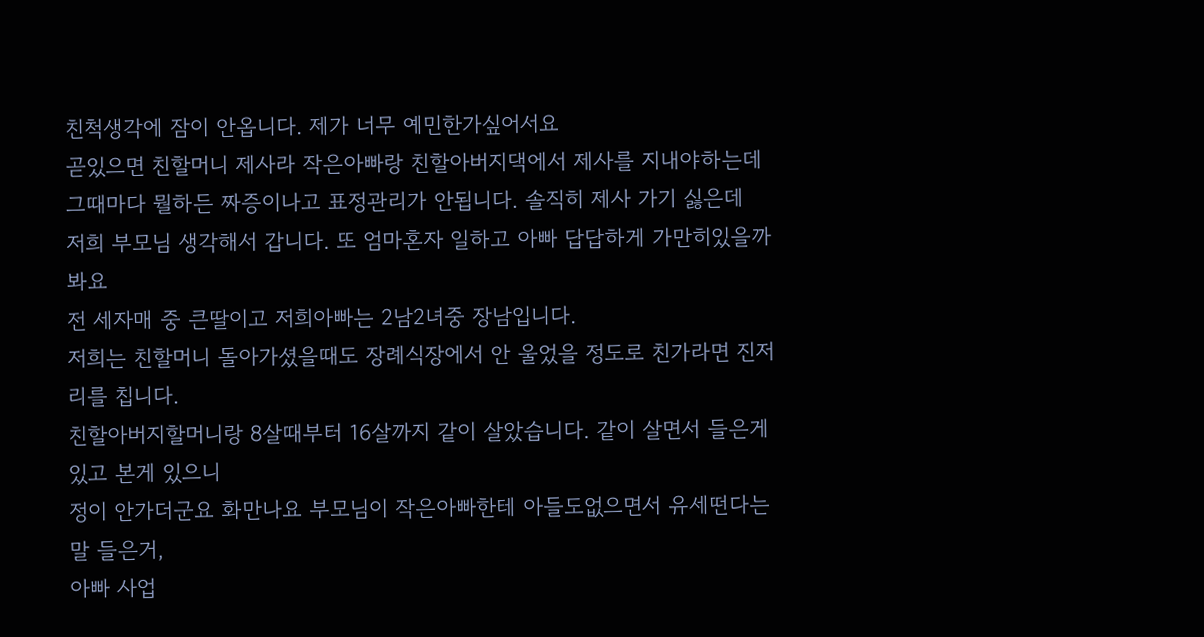친척생각에 잠이 안옵니다. 제가 너무 예민한가싶어서요
곧있으면 친할머니 제사라 작은아빠랑 친할아버지댁에서 제사를 지내야하는데
그때마다 뭘하든 짜증이나고 표정관리가 안됩니다. 솔직히 제사 가기 싫은데
저희 부모님 생각해서 갑니다. 또 엄마혼자 일하고 아빠 답답하게 가만히있을까봐요
전 세자매 중 큰딸이고 저희아빠는 2남2녀중 장남입니다.
저희는 친할머니 돌아가셨을때도 장례식장에서 안 울었을 정도로 친가라면 진저리를 칩니다.
친할아버지할머니랑 8살때부터 16살까지 같이 살았습니다. 같이 살면서 들은게 있고 본게 있으니
정이 안가더군요 화만나요 부모님이 작은아빠한테 아들도없으면서 유세떤다는 말 들은거,
아빠 사업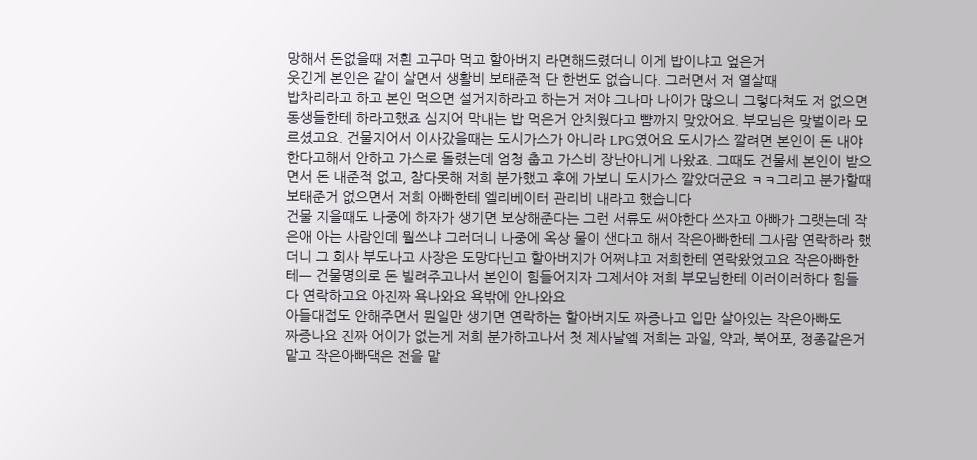망해서 돈없을때 저흰 고구마 먹고 할아버지 라면해드렸더니 이게 밥이냐고 엎은거
웃긴게 본인은 같이 살면서 생활비 보태준적 단 한번도 없습니다. 그러면서 저 열살때
밥차리라고 하고 본인 먹으면 설거지하라고 하는거 저야 그나마 나이가 많으니 그렇다쳐도 저 없으면 동생들한테 하라고했죠 심지어 막내는 밥 먹은거 안치웠다고 뺨까지 맞았어요. 부모님은 맞벌이라 모르셨고요. 건물지어서 이사갔을때는 도시가스가 아니라 LPG였어요 도시가스 깔려면 본인이 돈 내야한다고해서 안하고 가스로 돌렸는데 엄청 춥고 가스비 장난아니게 나왔죠. 그때도 건물세 본인이 받으면서 돈 내준적 없고, 참다못해 저희 분가했고 후에 가보니 도시가스 깔았더군요 ㅋㅋ그리고 분가할때 보태준거 없으면서 저희 아빠한테 엘리베이터 관리비 내라고 했습니다
건물 지을때도 나중에 하자가 생기면 보상해준다는 그런 서류도 써야한다 쓰자고 아빠가 그랫는데 작은애 아는 사람인데 뭘쓰냐 그러더니 나중에 옥상 물이 샌다고 해서 작은아빠한테 그사람 연락하라 했더니 그 회사 부도나고 사장은 도망다닌고 할아버지가 어쩌냐고 저희한테 연락왔었고요 작은아빠한테ㅡ 건물명의로 돈 빌려주고나서 본인이 힘들어지자 그제서야 저희 부모님한테 이러이러하다 힘들다 연락하고요 아진짜 욕나와요 욕밖에 안나와요
아들대접도 안해주면서 뭔일만 생기면 연락하는 할아버지도 짜증나고 입만 살아있는 작은아빠도
짜증나요 진짜 어이가 없는게 저희 분가하고나서 첫 제사날엨 저희는 과일, 약과, 북어포, 정종같은거 맡고 작은아빠댁은 전을 맡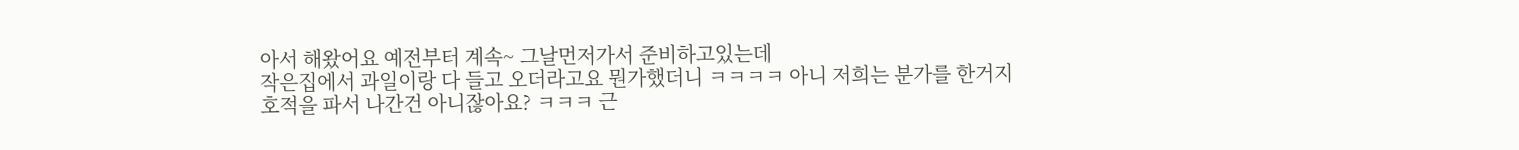아서 해왔어요 예전부터 계속~ 그날먼저가서 준비하고있는데
작은집에서 과일이랑 다 들고 오더라고요 뭔가했더니 ㅋㅋㅋㅋ 아니 저희는 분가를 한거지
호적을 파서 나간건 아니잖아요? ㅋㅋㅋ 근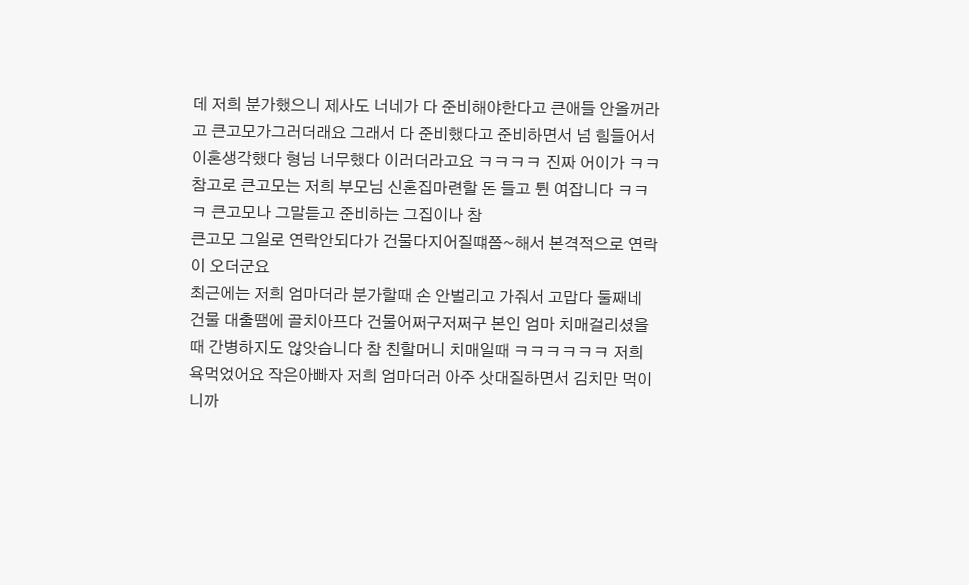데 저희 분가했으니 제사도 너네가 다 준비해야한다고 큰애들 안올꺼라고 큰고모가그러더래요 그래서 다 준비했다고 준비하면서 넘 힘들어서 이혼생각했다 형님 너무했다 이러더라고요 ㅋㅋㅋㅋ 진짜 어이가 ㅋㅋ참고로 큰고모는 저희 부모님 신혼집마련할 돈 들고 튄 여잡니다 ㅋㅋㅋ 큰고모나 그말듣고 준비하는 그집이나 참
큰고모 그일로 연락안되다가 건물다지어질떄쯤~해서 본격적으로 연락이 오더군요
최근에는 저희 엄마더라 분가할때 손 안벌리고 가줘서 고맙다 둘째네 건물 대출땜에 골치아프다 건물어쩌구저쩌구 본인 엄마 치매걸리셨을때 간병하지도 않앗습니다 참 친할머니 치매일때 ㅋㅋㅋㅋㅋㅋ 저희 욕먹었어요 작은아빠자 저희 엄마더러 아주 삿대질하면서 김치만 먹이니까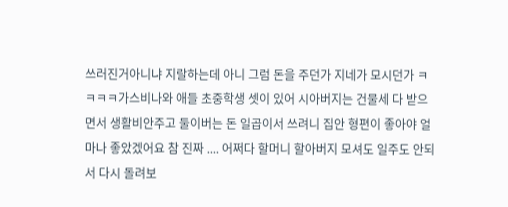쓰러진거아니냐 지랄하는데 아니 그럼 돈을 주던가 지네가 모시던가 ㅋㅋㅋㅋ가스비나와 애들 초중학생 셋이 있어 시아버지는 건물세 다 받으면서 생활비안주고 둘이버는 돈 일곱이서 쓰려니 집안 형편이 좋아야 얼마나 좋았겠어요 참 진짜 .... 어쩌다 할머니 할아버지 모셔도 일주도 안되서 다시 돌려보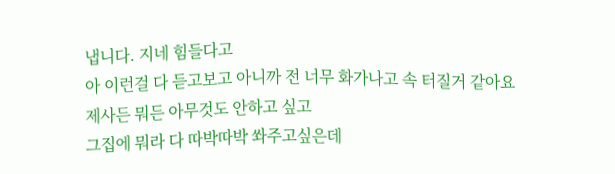냅니다. 지네 힘들다고
아 이런걸 다 듣고보고 아니까 전 너무 화가나고 속 터질거 같아요
제사든 뭐든 아무것도 안하고 싶고
그집에 뭐라 다 따박따박 쏴주고싶은데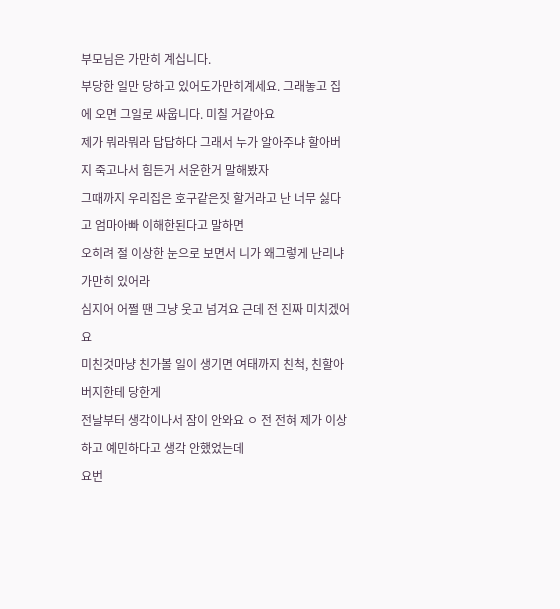부모님은 가만히 계십니다.
부당한 일만 당하고 있어도가만히계세요. 그래놓고 집에 오면 그일로 싸웁니다. 미칠 거같아요
제가 뭐라뭐라 답답하다 그래서 누가 알아주냐 할아버지 죽고나서 힘든거 서운한거 말해봤자
그때까지 우리집은 호구같은짓 할거라고 난 너무 싫다고 엄마아빠 이해한된다고 말하면
오히려 절 이상한 눈으로 보면서 니가 왜그렇게 난리냐 가만히 있어라
심지어 어쩔 땐 그냥 웃고 넘겨요 근데 전 진짜 미치겠어요
미친것마냥 친가볼 일이 생기면 여태까지 친척, 친할아버지한테 당한게
전날부터 생각이나서 잠이 안와요 ㅇ 전 전혀 제가 이상하고 예민하다고 생각 안했었는데
요번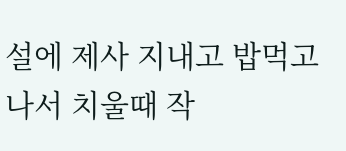설에 제사 지내고 밥먹고 나서 치울때 작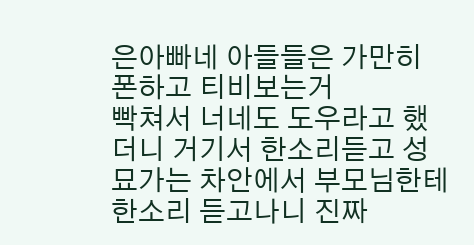은아빠네 아들들은 가만히 폰하고 티비보는거
빡쳐서 너네도 도우라고 했더니 거기서 한소리듣고 성묘가는 차안에서 부모님한테 한소리 듣고나니 진짜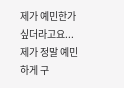제가 예민한가 싶더라고요... 제가 정말 예민하게 구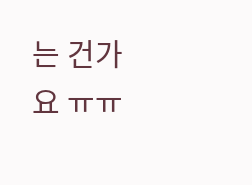는 건가요 ㅠㅠ